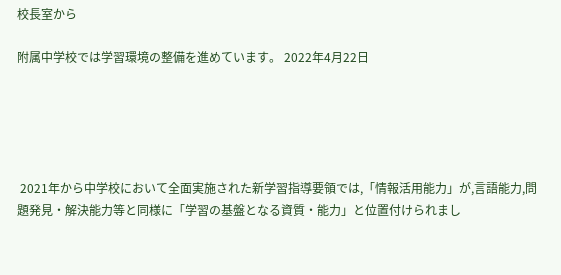校長室から

附属中学校では学習環境の整備を進めています。 2022年4月22日





 2021年から中学校において全面実施された新学習指導要領では,「情報活用能力」が,言語能力,問題発見・解決能力等と同様に「学習の基盤となる資質・能力」と位置付けられまし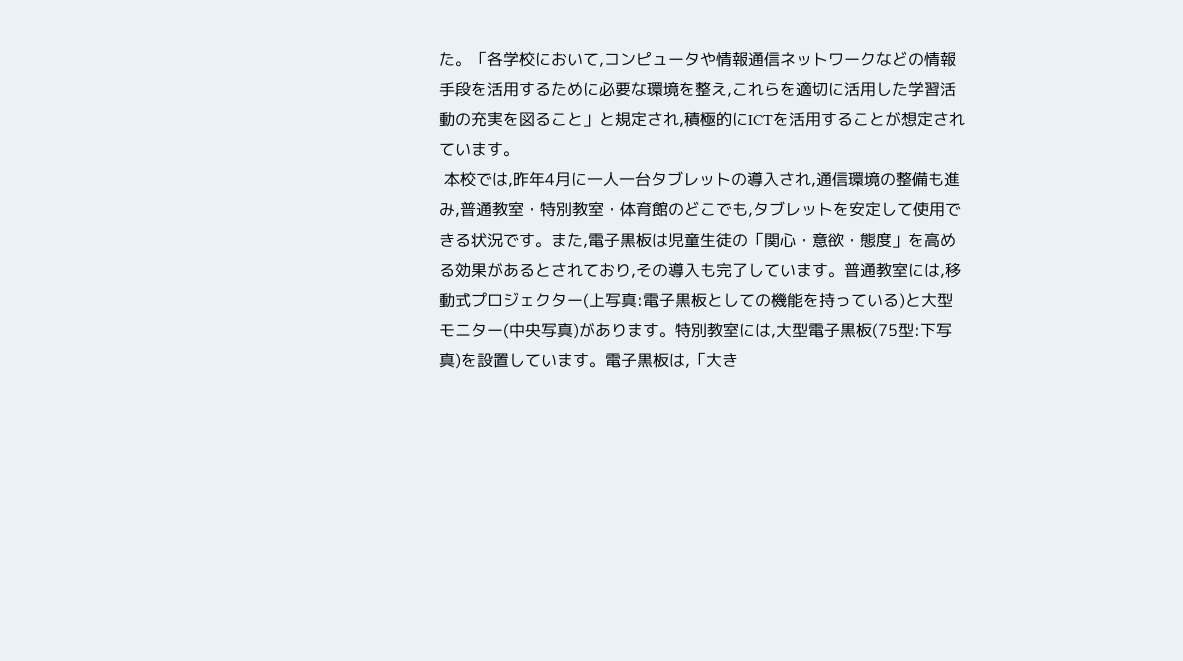た。「各学校において,コンピュータや情報通信ネットワークなどの情報手段を活用するために必要な環境を整え,これらを適切に活用した学習活動の充実を図ること」と規定され,積極的にICTを活用することが想定されています。
 本校では,昨年4月に一人一台タブレットの導入され,通信環境の整備も進み,普通教室・特別教室・体育館のどこでも,タブレットを安定して使用できる状況です。また,電子黒板は児童生徒の「関心・意欲・態度」を高める効果があるとされており,その導入も完了しています。普通教室には,移動式プロジェクター(上写真:電子黒板としての機能を持っている)と大型モニター(中央写真)があります。特別教室には,大型電子黒板(75型:下写真)を設置しています。電子黒板は,「大き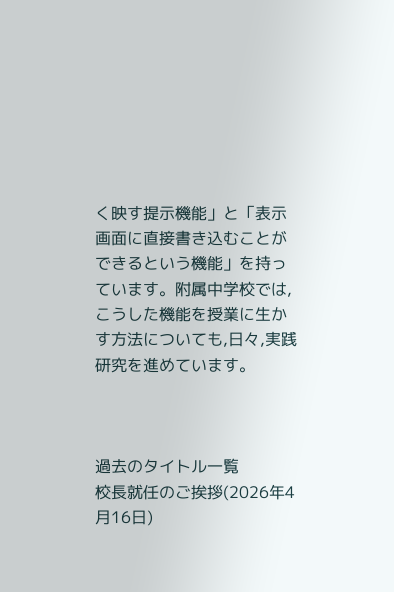く映す提示機能」と「表示画面に直接書き込むことができるという機能」を持っています。附属中学校では,こうした機能を授業に生かす方法についても,日々,実践研究を進めています。



過去のタイトル一覧
校長就任のご挨拶(2026年4月16日)